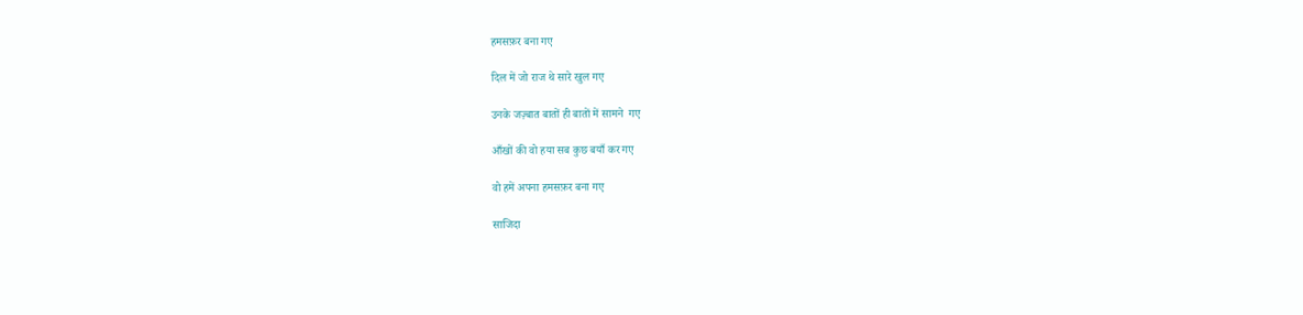हमसफ़र बना गए

दिल में जो राज थे सारे खुल गए

उनके जज़्बात बातों ही बातों में सामने  गए

आँखों की वो हया सब कुछ बयाँ कर गए

वो हमें अपना हमसफ़र बना गए

साजिदा